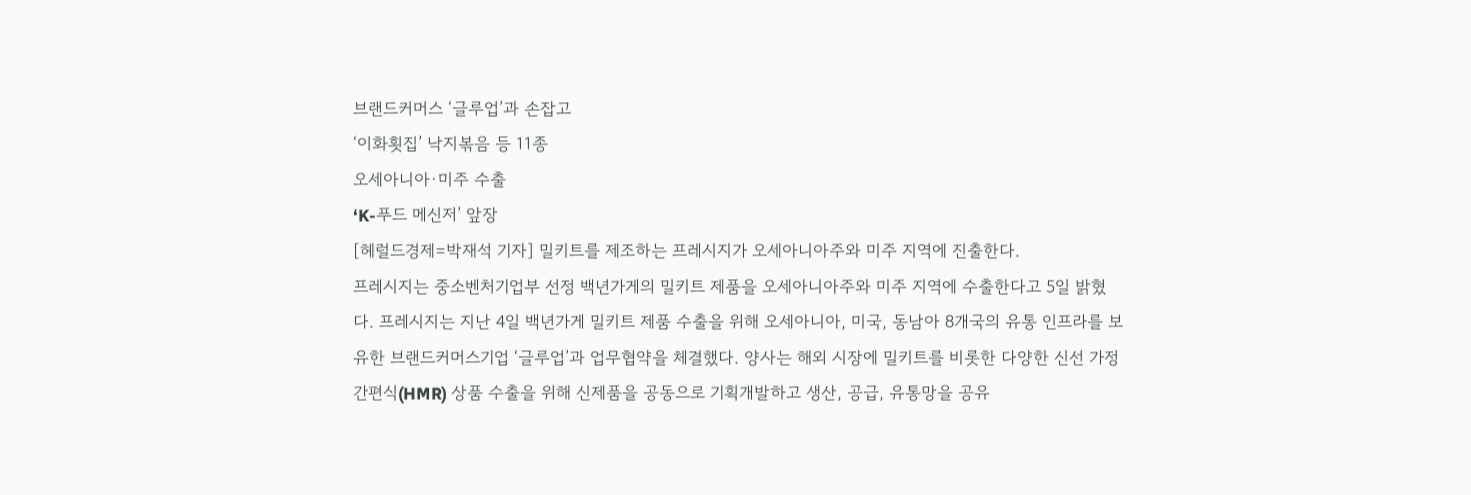브랜드커머스 ‘글루업’과 손잡고
‘이화횟집’ 낙지볶음 등 11종
오세아니아·미주 수출
‘K-푸드 메신저’ 앞장
[헤럴드경제=박재석 기자] 밀키트를 제조하는 프레시지가 오세아니아주와 미주 지역에 진출한다.
프레시지는 중소벤처기업부 선정 백년가게의 밀키트 제품을 오세아니아주와 미주 지역에 수출한다고 5일 밝혔다. 프레시지는 지난 4일 백년가게 밀키트 제품 수출을 위해 오세아니아, 미국, 동남아 8개국의 유통 인프라를 보유한 브랜드커머스기업 ‘글루업’과 업무협약을 체결했다. 양사는 해외 시장에 밀키트를 비롯한 다양한 신선 가정간편식(HMR) 상품 수출을 위해 신제품을 공동으로 기획개발하고 생산, 공급, 유통망을 공유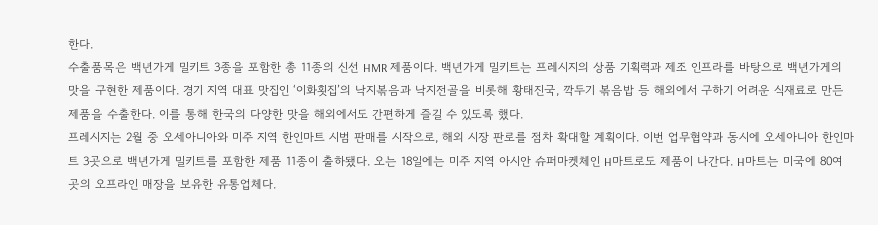한다.
수출품목은 백년가게 밀키트 3종을 포함한 총 11종의 신선 HMR 제품이다. 백년가게 밀키트는 프레시지의 상품 기획력과 제조 인프라를 바탕으로 백년가게의 맛을 구현한 제품이다. 경기 지역 대표 맛집인 ‘이화횟집’의 낙지볶음과 낙지전골을 비롯해 황태진국, 깍두기 볶음밥 등 해외에서 구하기 어려운 식재료로 만든 제품을 수출한다. 이를 통해 한국의 다양한 맛을 해외에서도 간편하게 즐길 수 있도록 했다.
프레시지는 2월 중 오세아니아와 미주 지역 한인마트 시범 판매를 시작으로, 해외 시장 판로를 점차 확대할 계획이다. 이번 업무협약과 동시에 오세아니아 한인마트 3곳으로 백년가게 밀키트를 포함한 제품 11종이 출하됐다. 오는 18일에는 미주 지역 아시안 슈퍼마켓체인 H마트로도 제품이 나간다. H마트는 미국에 80여곳의 오프라인 매장을 보유한 유통업체다.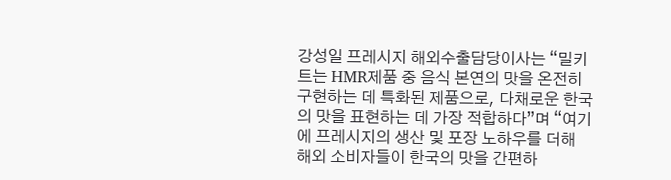강성일 프레시지 해외수출담당이사는 “밀키트는 HMR제품 중 음식 본연의 맛을 온전히 구현하는 데 특화된 제품으로, 다채로운 한국의 맛을 표현하는 데 가장 적합하다”며 “여기에 프레시지의 생산 및 포장 노하우를 더해 해외 소비자들이 한국의 맛을 간편하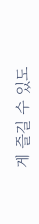게 즐길 수 있도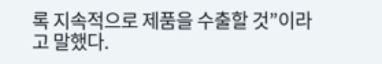록 지속적으로 제품을 수출할 것”이라고 말했다.